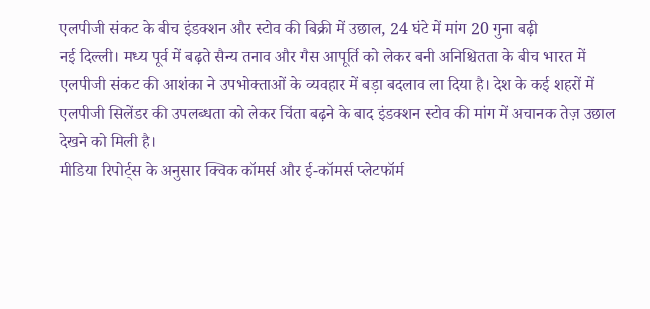एलपीजी संकट के बीच इंडक्शन और स्टोव की बिक्री में उछाल, 24 घंटे में मांग 20 गुना बढ़ी
नई दिल्ली। मध्य पूर्व में बढ़ते सैन्य तनाव और गैस आपूर्ति को लेकर बनी अनिश्चितता के बीच भारत में एलपीजी संकट की आशंका ने उपभोक्ताओं के व्यवहार में बड़ा बदलाव ला दिया है। देश के कई शहरों में एलपीजी सिलेंडर की उपलब्धता को लेकर चिंता बढ़ने के बाद इंडक्शन स्टोव की मांग में अचानक तेज़ उछाल देखने को मिली है।
मीडिया रिपोर्ट्स के अनुसार क्विक कॉमर्स और ई-कॉमर्स प्लेटफॉर्म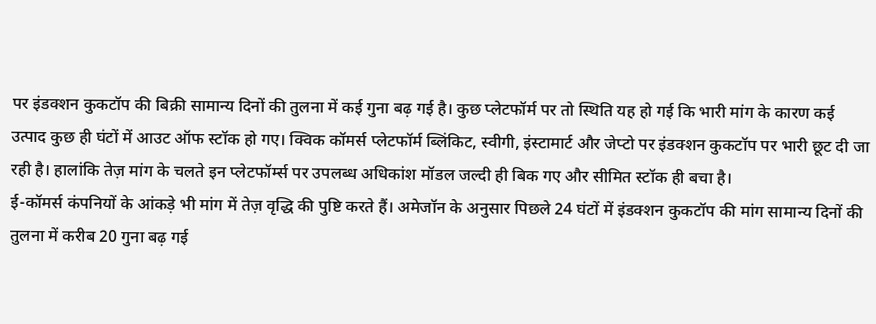पर इंडक्शन कुकटॉप की बिक्री सामान्य दिनों की तुलना में कई गुना बढ़ गई है। कुछ प्लेटफॉर्म पर तो स्थिति यह हो गई कि भारी मांग के कारण कई उत्पाद कुछ ही घंटों में आउट ऑफ स्टॉक हो गए। क्विक कॉमर्स प्लेटफॉर्म ब्लिंकिट, स्वीगी, इंस्टामार्ट और जेप्टो पर इंडक्शन कुकटॉप पर भारी छूट दी जा रही है। हालांकि तेज़ मांग के चलते इन प्लेटफॉर्म्स पर उपलब्ध अधिकांश मॉडल जल्दी ही बिक गए और सीमित स्टॉक ही बचा है।
ई-कॉमर्स कंपनियों के आंकड़े भी मांग में तेज़ वृद्धि की पुष्टि करते हैं। अमेजॉन के अनुसार पिछले 24 घंटों में इंडक्शन कुकटॉप की मांग सामान्य दिनों की तुलना में करीब 20 गुना बढ़ गई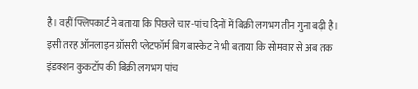है। वहीं फ्लिपकार्ट ने बताया कि पिछले चार-पांच दिनों में बिक्री लगभग तीन गुना बढ़ी है। इसी तरह ऑनलाइन ग्रॉसरी प्लेटफॉर्म बिग बास्केट ने भी बताया कि सोमवार से अब तक इंडक्शन कुकटॉप की बिक्री लगभग पांच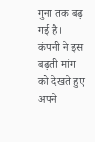गुना तक बढ़ गई है। कंपनी ने इस बढ़ती मांग को देखते हुए अपने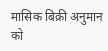मासिक बिक्री अनुमान को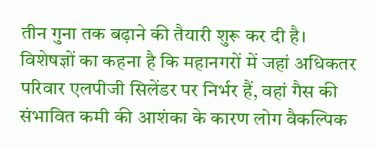तीन गुना तक बढ़ाने की तैयारी शुरू कर दी है।
विशेषज्ञों का कहना है कि महानगरों में जहां अधिकतर परिवार एलपीजी सिलेंडर पर निर्भर हैं, वहां गैस की संभावित कमी की आशंका के कारण लोग वैकल्पिक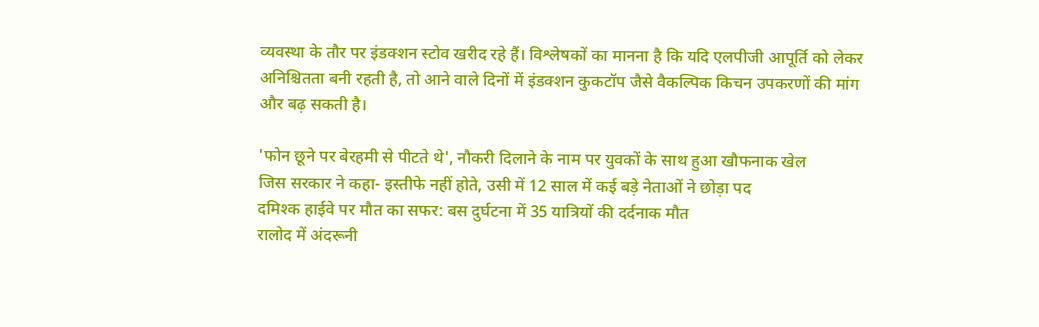व्यवस्था के तौर पर इंडक्शन स्टोव खरीद रहे हैं। विश्लेषकों का मानना है कि यदि एलपीजी आपूर्ति को लेकर अनिश्चितता बनी रहती है, तो आने वाले दिनों में इंडक्शन कुकटॉप जैसे वैकल्पिक किचन उपकरणों की मांग और बढ़ सकती है।

'फोन छूने पर बेरहमी से पीटते थे', नौकरी दिलाने के नाम पर युवकों के साथ हुआ खौफनाक खेल
जिस सरकार ने कहा- इस्तीफे नहीं होते, उसी में 12 साल में कई बड़े नेताओं ने छोड़ा पद
दमिश्क हाईवे पर मौत का सफर: बस दुर्घटना में 35 यात्रियों की दर्दनाक मौत
रालोद में अंदरूनी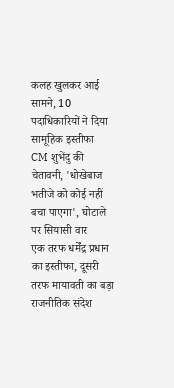कलह खुलकर आई सामने, 10 पदाधिकारियों ने दिया सामूहिक इस्तीफा
CM शुभेंदु की चेतावनी, 'धोखेबाज भतीजे को कोई नहीं बचा पाएगा', घोटाले पर सियासी वार
एक तरफ धर्मेंद्र प्रधान का इस्तीफा, दूसरी तरफ मायावती का बड़ा राजनीतिक संदेश